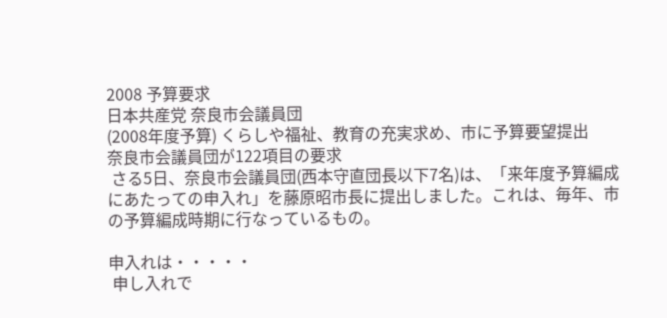2008 予算要求
日本共産党 奈良市会議員団
(2008年度予算) くらしや福祉、教育の充実求め、市に予算要望提出
奈良市会議員団が122項目の要求
 さる5日、奈良市会議員団(西本守直団長以下7名)は、「来年度予算編成にあたっての申入れ」を藤原昭市長に提出しました。これは、毎年、市の予算編成時期に行なっているもの。

申入れは・・・・・
 申し入れで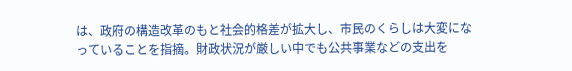は、政府の構造改革のもと社会的格差が拡大し、市民のくらしは大変になっていることを指摘。財政状況が厳しい中でも公共事業などの支出を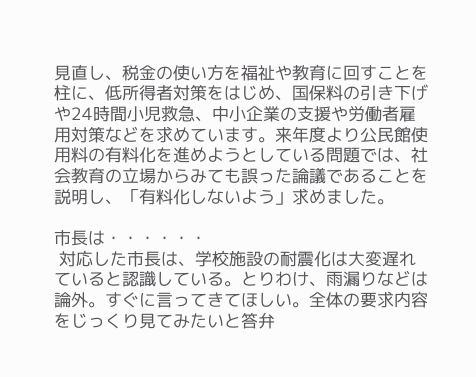見直し、税金の使い方を福祉や教育に回すことを柱に、低所得者対策をはじめ、国保料の引き下げや24時間小児救急、中小企業の支援や労働者雇用対策などを求めています。来年度より公民館使用料の有料化を進めようとしている問題では、社会教育の立場からみても誤った論議であることを説明し、「有料化しないよう」求めました。

市長は・・・・・・
 対応した市長は、学校施設の耐震化は大変遅れていると認識している。とりわけ、雨漏りなどは論外。すぐに言ってきてほしい。全体の要求内容をじっくり見てみたいと答弁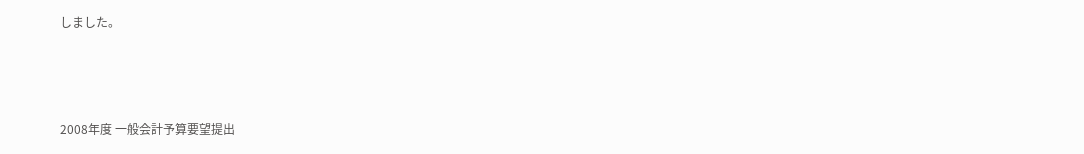しました。



2008年度 一般会計予算要望提出